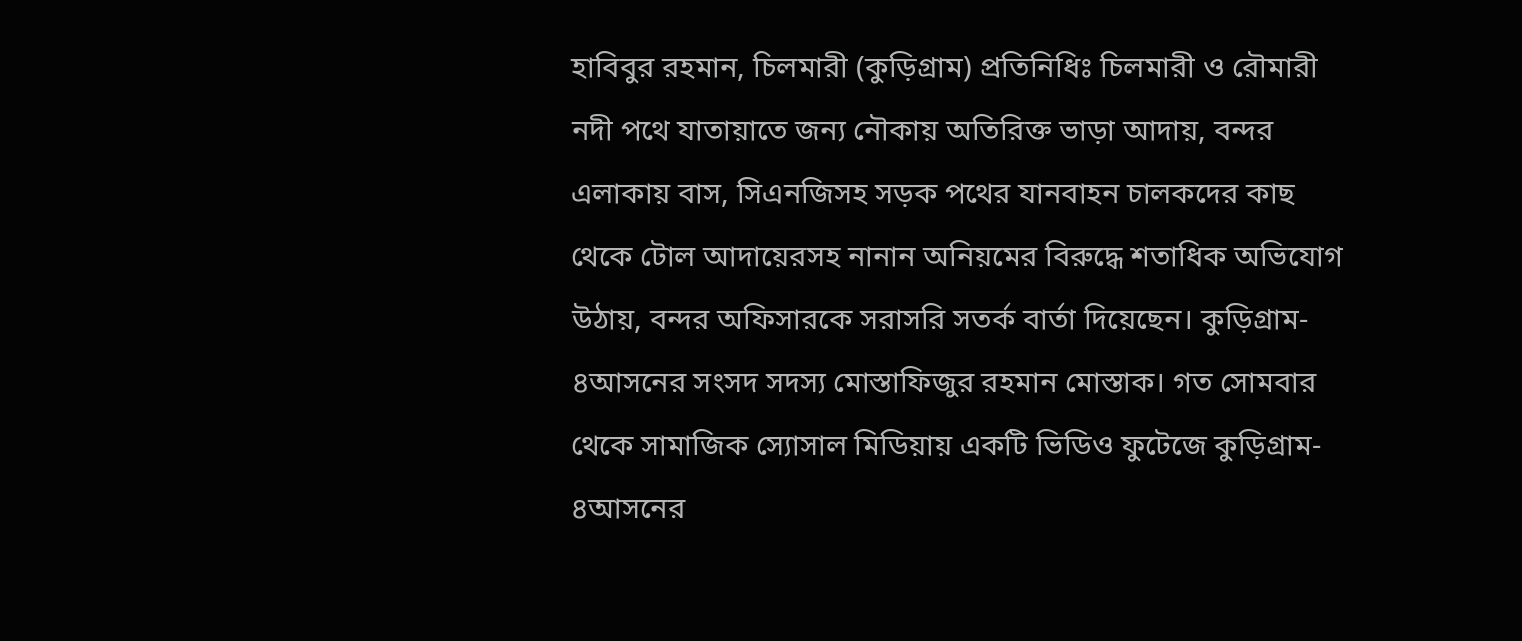হাবিবুর রহমান, চিলমারী (কুড়িগ্রাম) প্রতিনিধিঃ চিলমারী ও রৌমারী নদী পথে যাতায়াতে জন্য নৌকায় অতিরিক্ত ভাড়া আদায়, বন্দর এলাকায় বাস, সিএনজিসহ সড়ক পথের যানবাহন চালকদের কাছ থেকে টোল আদায়েরসহ নানান অনিয়মের বিরুদ্ধে শতাধিক অভিযোগ উঠায়, বন্দর অফিসারকে সরাসরি সতর্ক বার্তা দিয়েছেন। কুড়িগ্রাম- ৪আসনের সংসদ সদস্য মোস্তাফিজুর রহমান মোস্তাক। গত সোমবার থেকে সামাজিক স্যোসাল মিডিয়ায় একটি ভিডিও ফুটেজে কুড়িগ্রাম- ৪আসনের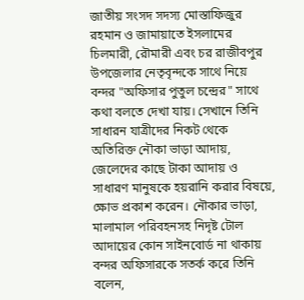জাতীয় সংসদ সদস্য মোস্তাফিজুর রহমান ও জামায়াতে ইসলামের চিলমারী, রৌমারী এবং চর রাজীবপুর উপজেলার নেতৃবৃন্দকে সাথে নিয়ে বন্দর "অফিসার পুতুল চন্দ্রের" সাথে কথা বলতে দেখা যায়। সেখানে তিনি সাধারন যাত্রীদের নিকট থেকে অতিরিক্ত নৌকা ভাড়া আদায়, জেলেদের কাছে টাকা আদায় ও সাধারণ মানুষকে হয়রানি করার বিষয়ে, ক্ষোভ প্রকাশ করেন। নৌকার ভাড়া, মালামাল পরিবহনসহ নিদৃষ্ট টোল আদায়ের কোন সাইনবোর্ড না থাকায় বন্দর অফিসারকে সতর্ক করে তিনি বলেন,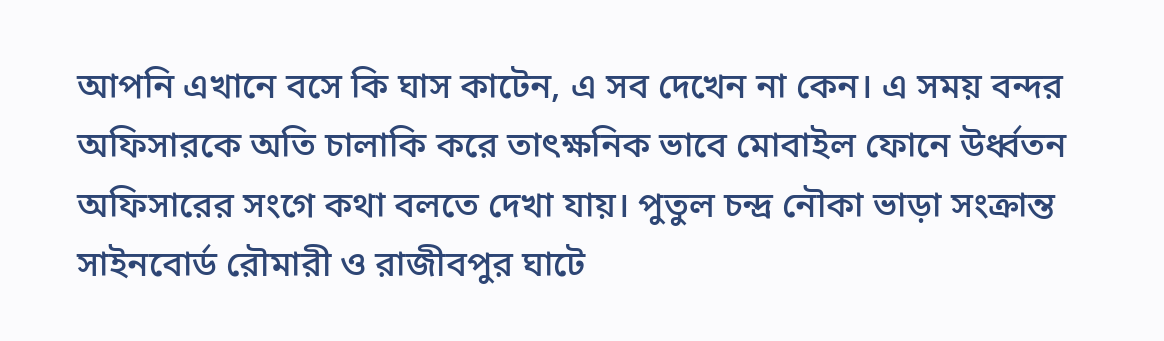আপনি এখানে বসে কি ঘাস কাটেন, এ সব দেখেন না কেন। এ সময় বন্দর অফিসারকে অতি চালাকি করে তাৎক্ষনিক ভাবে মোবাইল ফোনে উর্ধ্বতন অফিসারের সংগে কথা বলতে দেখা যায়। পুতুল চন্দ্র নৌকা ভাড়া সংক্রান্ত সাইনবোর্ড রৌমারী ও রাজীবপুর ঘাটে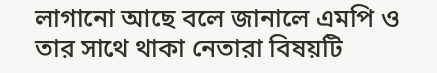লাগানো আছে বলে জানালে এমপি ও তার সাথে থাকা নেতারা বিষয়টি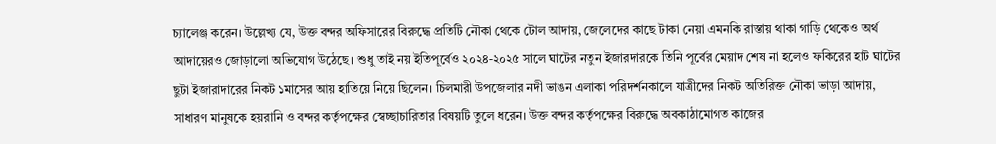চ্যালেঞ্জ করেন। উল্লেখ্য যে, উক্ত বন্দর অফিসারের বিরুদ্ধে প্রতিটি নৌকা থেকে টোল আদায়, জেলেদের কাছে টাকা নেয়া এমনকি রাস্তায় থাকা গাড়ি থেকেও অর্থ আদায়েরও জোড়ালো অভিযোগ উঠেছে। শুধু তাই নয় ইতিপূর্বেও ২০২৪-২০২৫ সালে ঘাটের নতুন ইজারদারকে তিনি পূর্বের মেয়াদ শেষ না হলেও ফকিরের হাট ঘাটের ছুটা ইজারাদারের নিকট ১মাসের আয় হাতিয়ে নিয়ে ছিলেন। চিলমারী উপজেলার নদী ভাঙন এলাকা পরিদর্শনকালে যাত্রীদের নিকট অতিরিক্ত নৌকা ভাড়া আদায়, সাধারণ মানুষকে হয়রানি ও বন্দর কর্তৃপক্ষের স্বেচ্ছাচারিতার বিষয়টি তুলে ধরেন। উক্ত বন্দর কর্তৃপক্ষের বিরুদ্ধে অবকাঠামোগত কাজের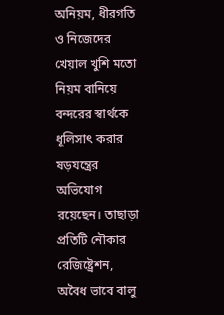অনিয়ম, ধীরগতি ও নিজেদের খেয়াল খুশি মতো নিয়ম বানিয়ে বন্দরের স্বার্থকে ধূলিসাৎ করার ষড়যন্ত্রের অভিযোগ রয়েছেন। তাছাড়া প্রতিটি নৌকার রেজিষ্ট্রেশন, অবৈধ ভাবে বালু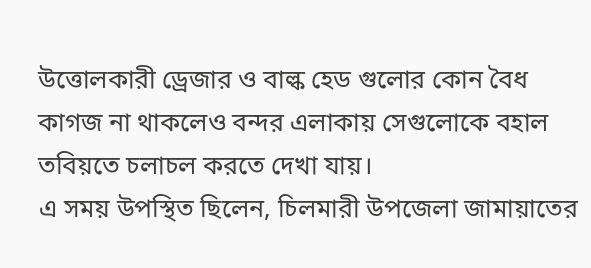উত্তোলকারী ড্রেজার ও বাল্ক হেড গুলোর কোন বৈধ কাগজ না থাকলেও বন্দর এলাকায় সেগুলোকে বহাল তবিয়তে চলাচল করতে দেখা যায়।
এ সময় উপস্থিত ছিলেন, চিলমারী উপজেলা জামায়াতের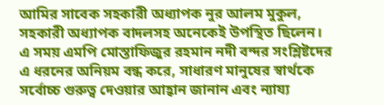আমির সাবেক সহকারী অধ্যাপক নুর আলম মুকুল, সহকারী অধ্যাপক বাদলসহ অনেকেই উপস্থিত ছিলেন।
এ সময় এমপি মোস্তাফিজুর রহমান নদী বন্দর সংশ্লিষ্টদের এ ধরনের অনিয়ম বন্ধ করে, সাধারণ মানুষের স্বার্থকে সর্বোচ্চ গুরুত্ব দেওয়ার আহ্বান জানান এবং ন্যায্য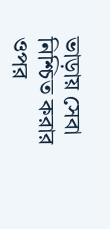ভাড়ায় সেবা নিশ্চিত করার ওপর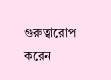গুরুত্বারোপ করেন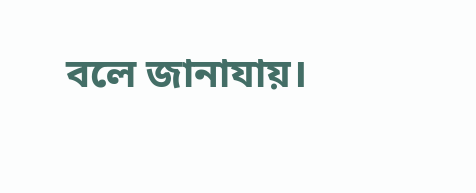বলে জানাযায়।